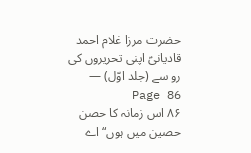حضرت مرزا غلام احمد قادیانیؑ اپنی تحریروں کی رو سے (جلد اوّل) — Page 86
۸۶ اس زمانہ کا حصن حصین میں ہوں“ اے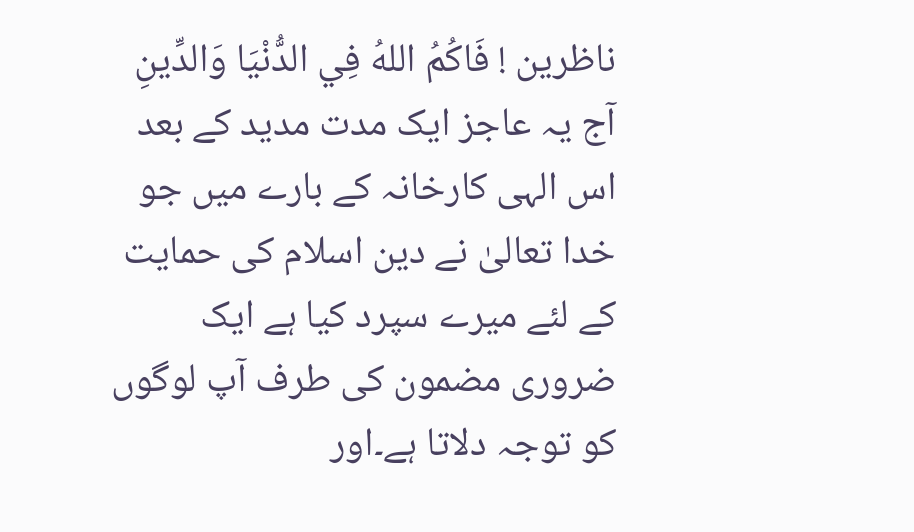ناظرین ! فَاكُمُ اللهُ فِي الدُّنْيَا وَالدِّينِ آج یہ عاجز ایک مدت مدید کے بعد اس الہی کارخانہ کے بارے میں جو خدا تعالیٰ نے دین اسلام کی حمایت کے لئے میرے سپرد کیا ہے ایک ضروری مضمون کی طرف آپ لوگوں کو توجہ دلاتا ہے۔اور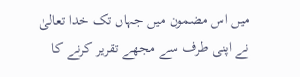میں اس مضمون میں جہاں تک خدا تعالیٰ نے اپنی طرف سے مجھے تقریر کرنے کا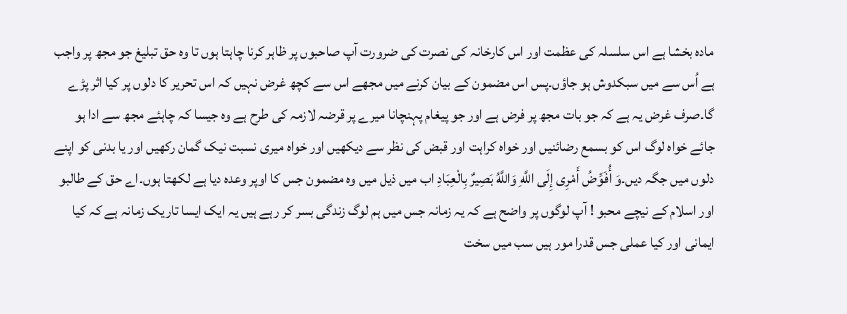مادہ بخشا ہے اس سلسلہ کی عظمت اور اس کارخانہ کی نصرت کی ضرورت آپ صاحبوں پر ظاہر کرنا چاہتا ہوں تا وہ حق تبلیغ جو مجھ پر واجب ہے اُس سے میں سبکدوش ہو جاؤں۔پس اس مضمون کے بیان کرنے میں مجھے اس سے کچھ غرض نہیں کہ اس تحریر کا دلوں پر کیا اثر پڑے گا۔صرف غرض یہ ہے کہ جو بات مجھ پر فرض ہے اور جو پیغام پہنچانا میرے پر قرضہ لازمہ کی طرح ہے وہ جیسا کہ چاہئے مجھ سے ادا ہو جائے خواہ لوگ اس کو بسمع رضائنیں اور خواہ کراہت اور قبض کی نظر سے دیکھیں اور خواہ میری نسبت نیک گمان رکھیں اور یا بدنی کو اپنے دلوں میں جگہ دیں۔وَ أُفَوِّضُ أَمْرِى إِلَى اللَّهِ وَاللَّهُ بَصِيرٌ بِالْعِبَادِ اب میں ذیل میں وہ مضمون جس کا اوپر وعدہ دیا ہے لکھتا ہوں۔اے حق کے طالبو اور اسلام کے نیچے محبو ! آپ لوگوں پر واضح ہے کہ یہ زمانہ جس میں ہم لوگ زندگی بسر کر رہے ہیں یہ ایک ایسا تاریک زمانہ ہے کہ کیا ایمانی اور کیا عملی جس قدرا مور ہیں سب میں سخت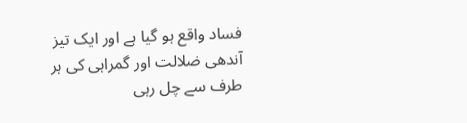فساد واقع ہو گیا ہے اور ایک تیز آندھی ضلالت اور گمراہی کی ہر طرف سے چل رہی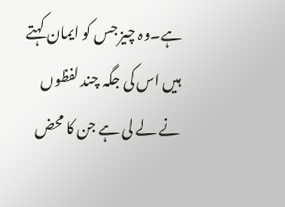ہے۔وہ چیز جس کو ایمان کہتے ہیں اس کی جگہ چند لفظوں نے لے لی ہے جن کا محض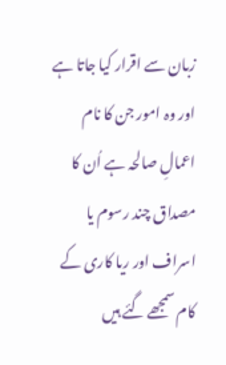زبان سے اقرار کیا جاتا ہے اور وہ امور جن کا نام اعمالِ صالحہ ہے اُن کا مصداق چند رسوم یا اسراف اور ریا کاری کے کام سمجھے گئے ہیں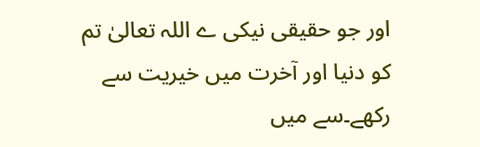اور جو حقیقی نیکی ے اللہ تعالیٰ تم کو دنیا اور آخرت میں خیریت سے رکھے۔سے میں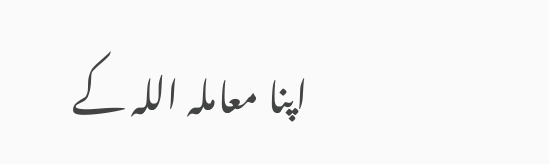اپنا معاملہ اللہ کے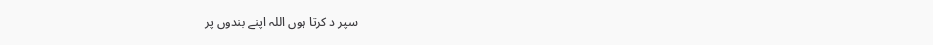سپر د کرتا ہوں اللہ اپنے بندوں پر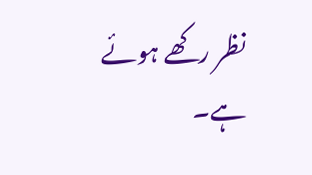نظر رکھے ہوئے ہے۔